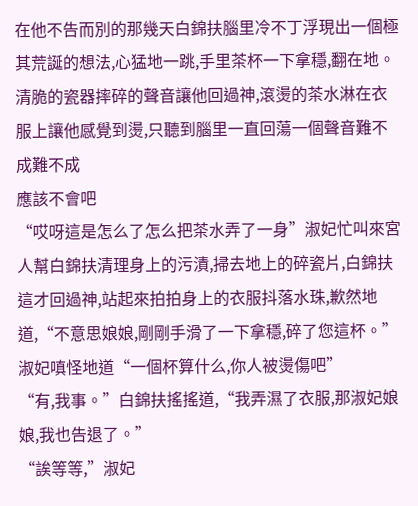在他不告而別的那幾天白錦扶腦里冷不丁浮現出一個極其荒誕的想法,心猛地一跳,手里茶杯一下拿穩,翻在地。
清脆的瓷器摔碎的聲音讓他回過神,滾燙的茶水淋在衣服上讓他感覺到燙,只聽到腦里一直回蕩一個聲音難不成難不成
應該不會吧
“哎呀這是怎么了怎么把茶水弄了一身”淑妃忙叫來宮人幫白錦扶清理身上的污漬,掃去地上的碎瓷片,白錦扶這才回過神,站起來拍拍身上的衣服抖落水珠,歉然地道,“不意思娘娘,剛剛手滑了一下拿穩,碎了您這杯。”
淑妃嗔怪地道“一個杯算什么,你人被燙傷吧”
“有,我事。”白錦扶搖搖道,“我弄濕了衣服,那淑妃娘娘,我也告退了。”
“誒等等,”淑妃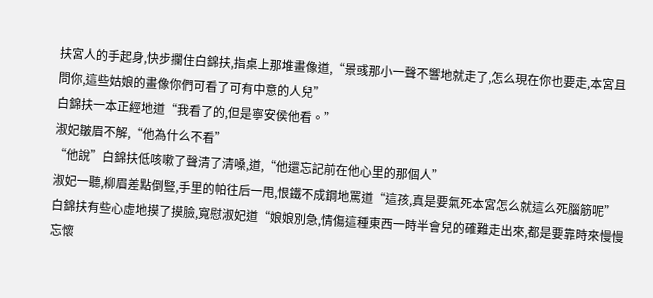扶宮人的手起身,快步攔住白錦扶,指桌上那堆畫像道,“景彧那小一聲不響地就走了,怎么現在你也要走,本宮且問你,這些姑娘的畫像你們可看了可有中意的人兒”
白錦扶一本正經地道“我看了的,但是寧安侯他看。”
淑妃皺眉不解,“他為什么不看”
“他說”白錦扶低咳嗽了聲清了清嗓,道,“他還忘記前在他心里的那個人”
淑妃一聽,柳眉差點倒豎,手里的帕往后一甩,恨鐵不成鋼地罵道“這孩,真是要氣死本宮怎么就這么死腦筋呢”
白錦扶有些心虛地摸了摸臉,寬慰淑妃道“娘娘別急,情傷這種東西一時半會兒的確難走出來,都是要靠時來慢慢忘懷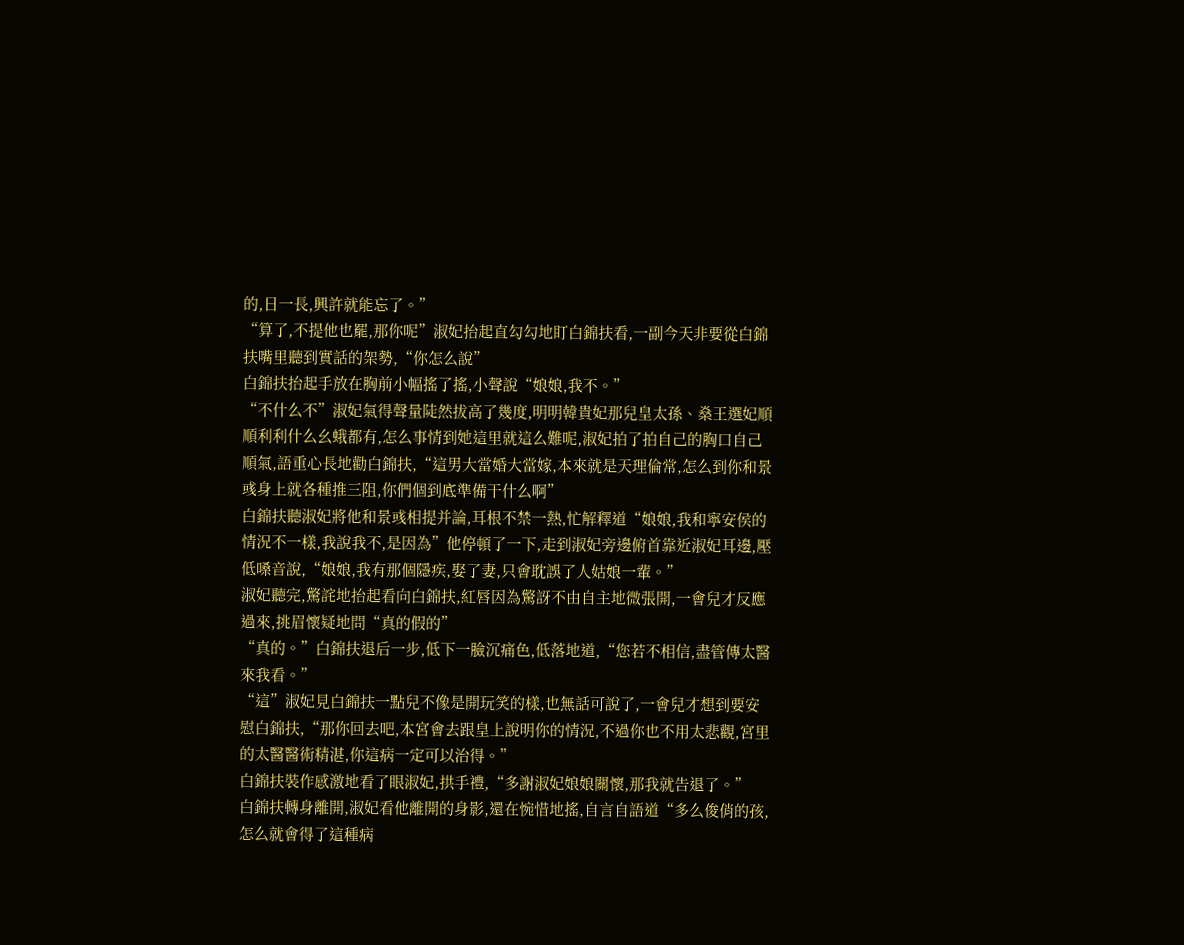的,日一長,興許就能忘了。”
“算了,不提他也罷,那你呢”淑妃抬起直勾勾地盯白錦扶看,一副今天非要從白錦扶嘴里聽到實話的架勢,“你怎么說”
白錦扶抬起手放在胸前小幅搖了搖,小聲說“娘娘,我不。”
“不什么不”淑妃氣得聲量陡然拔高了幾度,明明韓貴妃那兒皇太孫、燊王選妃順順利利什么幺蛾都有,怎么事情到她這里就這么難呢,淑妃拍了拍自己的胸口自己順氣,語重心長地勸白錦扶,“這男大當婚大當嫁,本來就是天理倫常,怎么到你和景彧身上就各種推三阻,你們個到底準備干什么啊”
白錦扶聽淑妃將他和景彧相提并論,耳根不禁一熱,忙解釋道“娘娘,我和寧安侯的情況不一樣,我說我不,是因為”他停頓了一下,走到淑妃旁邊俯首靠近淑妃耳邊,壓低嗓音說,“娘娘,我有那個隱疾,娶了妻,只會耽誤了人姑娘一輩。”
淑妃聽完,驚詫地抬起看向白錦扶,紅唇因為驚訝不由自主地微張開,一會兒才反應過來,挑眉懷疑地問“真的假的”
“真的。”白錦扶退后一步,低下一臉沉痛色,低落地道,“您若不相信,盡管傳太醫來我看。”
“這”淑妃見白錦扶一點兒不像是開玩笑的樣,也無話可說了,一會兒才想到要安慰白錦扶,“那你回去吧,本宮會去跟皇上說明你的情況,不過你也不用太悲觀,宮里的太醫醫術精湛,你這病一定可以治得。”
白錦扶裝作感激地看了眼淑妃,拱手禮,“多謝淑妃娘娘關懷,那我就告退了。”
白錦扶轉身離開,淑妃看他離開的身影,還在惋惜地搖,自言自語道“多么俊俏的孩,怎么就會得了這種病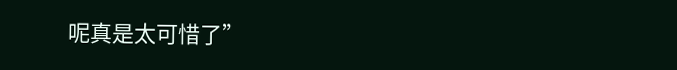呢真是太可惜了”